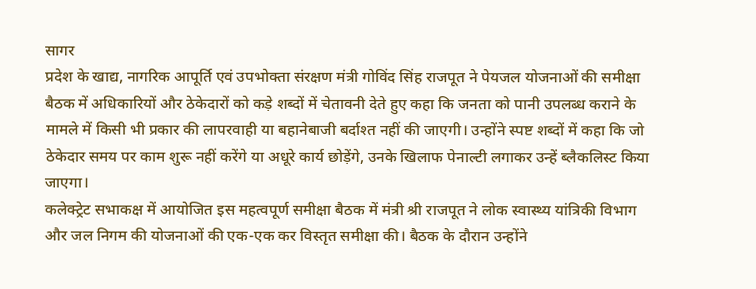सागर
प्रदेश के खाद्य, नागरिक आपूर्ति एवं उपभोक्ता संरक्षण मंत्री गोविंद सिंह राजपूत ने पेयजल योजनाओं की समीक्षा बैठक में अधिकारियों और ठेकेदारों को कड़े शब्दों में चेतावनी देते हुए कहा कि जनता को पानी उपलब्ध कराने के मामले में किसी भी प्रकार की लापरवाही या बहानेबाजी बर्दाश्त नहीं की जाएगी। उन्होंने स्पष्ट शब्दों में कहा कि जो ठेकेदार समय पर काम शुरू नहीं करेंगे या अधूरे कार्य छोड़ेंगे, उनके खिलाफ पेनाल्टी लगाकर उन्हें ब्लैकलिस्ट किया जाएगा।
कलेक्ट्रेट सभाकक्ष में आयोजित इस महत्वपूर्ण समीक्षा बैठक में मंत्री श्री राजपूत ने लोक स्वास्थ्य यांत्रिकी विभाग और जल निगम की योजनाओं की एक-एक कर विस्तृत समीक्षा की। बैठक के दौरान उन्होंने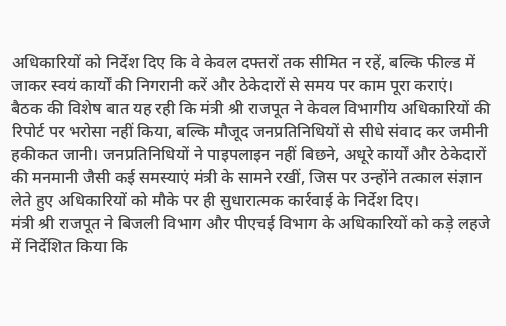अधिकारियों को निर्देश दिए कि वे केवल दफ्तरों तक सीमित न रहें, बल्कि फील्ड में जाकर स्वयं कार्यों की निगरानी करें और ठेकेदारों से समय पर काम पूरा कराएं।
बैठक की विशेष बात यह रही कि मंत्री श्री राजपूत ने केवल विभागीय अधिकारियों की रिपोर्ट पर भरोसा नहीं किया, बल्कि मौजूद जनप्रतिनिधियों से सीधे संवाद कर जमीनी हकीकत जानी। जनप्रतिनिधियों ने पाइपलाइन नहीं बिछने, अधूरे कार्यों और ठेकेदारों की मनमानी जैसी कई समस्याएं मंत्री के सामने रखीं, जिस पर उन्होंने तत्काल संज्ञान लेते हुए अधिकारियों को मौके पर ही सुधारात्मक कार्रवाई के निर्देश दिए।
मंत्री श्री राजपूत ने बिजली विभाग और पीएचई विभाग के अधिकारियों को कड़े लहजे में निर्देशित किया कि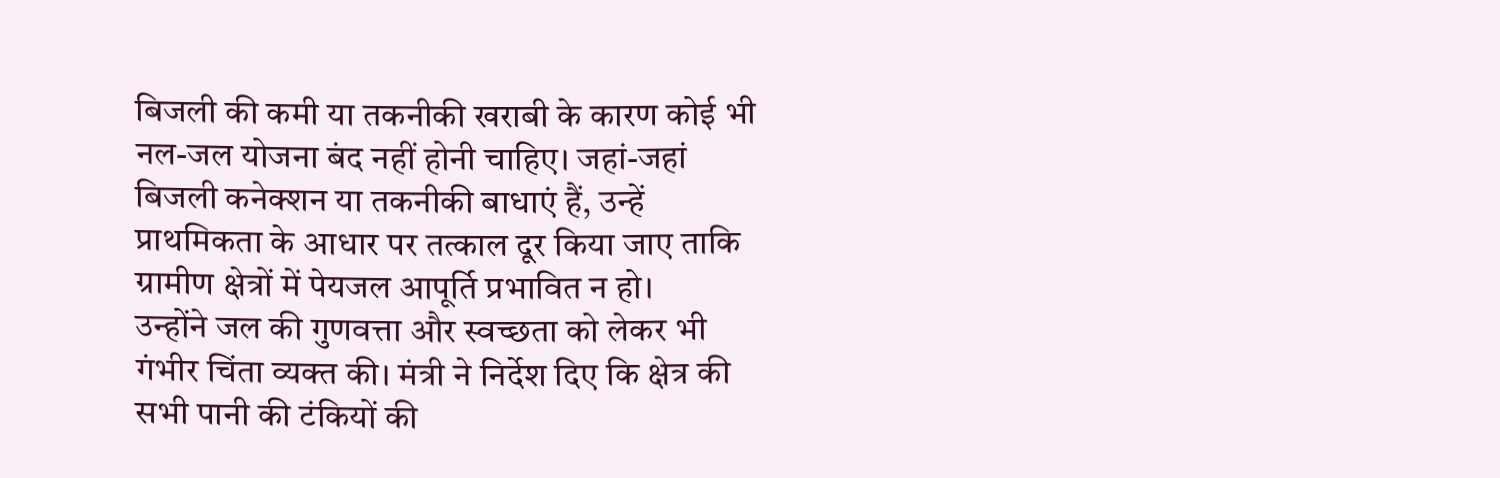बिजली की कमी या तकनीकी खराबी के कारण कोई भी नल-जल योजना बंद नहीं होनी चाहिए। जहां-जहां बिजली कनेक्शन या तकनीकी बाधाएं हैं, उन्हें प्राथमिकता के आधार पर तत्काल दूर किया जाए ताकि ग्रामीण क्षेत्रों में पेयजल आपूर्ति प्रभावित न हो।
उन्होंने जल की गुणवत्ता और स्वच्छता को लेकर भी गंभीर चिंता व्यक्त की। मंत्री ने निर्देश दिए कि क्षेत्र की सभी पानी की टंकियों की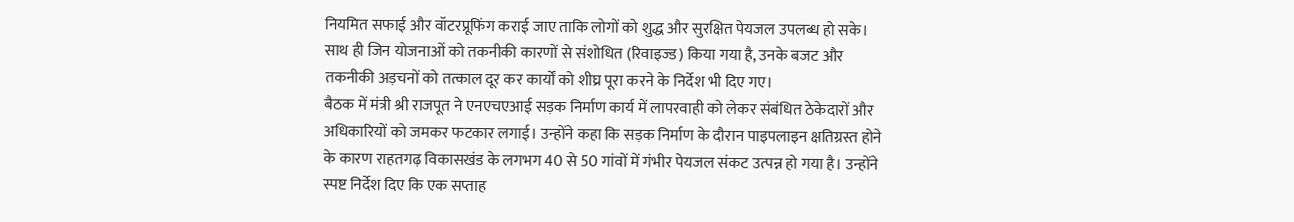नियमित सफाई और वॉटरप्रूफिंग कराई जाए ताकि लोगों को शुद्ध और सुरक्षित पेयजल उपलब्ध हो सके। साथ ही जिन योजनाओं को तकनीकी कारणों से संशोधित (रिवाइज्ड) किया गया है, उनके बजट और तकनीकी अड़चनों को तत्काल दूर कर कार्यों को शीघ्र पूरा करने के निर्देश भी दिए गए।
बैठक में मंत्री श्री राजपूत ने एनएचएआई सड़क निर्माण कार्य में लापरवाही को लेकर संबंधित ठेकेदारों और अधिकारियों को जमकर फटकार लगाई। उन्होंने कहा कि सड़क निर्माण के दौरान पाइपलाइन क्षतिग्रस्त होने के कारण राहतगढ़ विकासखंड के लगभग 40 से 50 गांवों में गंभीर पेयजल संकट उत्पन्न हो गया है। उन्होंने स्पष्ट निर्देश दिए कि एक सप्ताह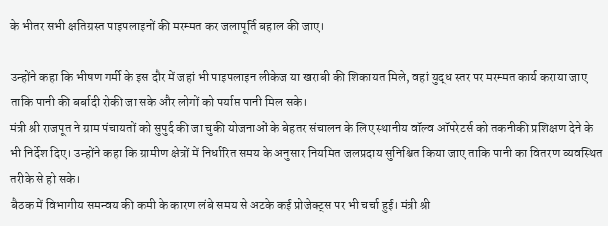के भीतर सभी क्षतिग्रस्त पाइपलाइनों की मरम्मत कर जलापूर्ति बहाल की जाए।

उन्होंने कहा कि भीषण गर्मी के इस दौर में जहां भी पाइपलाइन लीकेज या खराबी की शिकायत मिले, वहां युद्ध स्तर पर मरम्मत कार्य कराया जाए ताकि पानी की बर्बादी रोकी जा सके और लोगों को पर्याप्त पानी मिल सके।
मंत्री श्री राजपूत ने ग्राम पंचायतों को सुपुर्द की जा चुकी योजनाओं के बेहतर संचालन के लिए स्थानीय वॉल्व ऑपरेटर्स को तकनीकी प्रशिक्षण देने के भी निर्देश दिए। उन्होंने कहा कि ग्रामीण क्षेत्रों में निर्धारित समय के अनुसार नियमित जलप्रदाय सुनिश्चित किया जाए ताकि पानी का वितरण व्यवस्थित तरीके से हो सके।
बैठक में विभागीय समन्वय की कमी के कारण लंबे समय से अटके कई प्रोजेक्ट्स पर भी चर्चा हुई। मंत्री श्री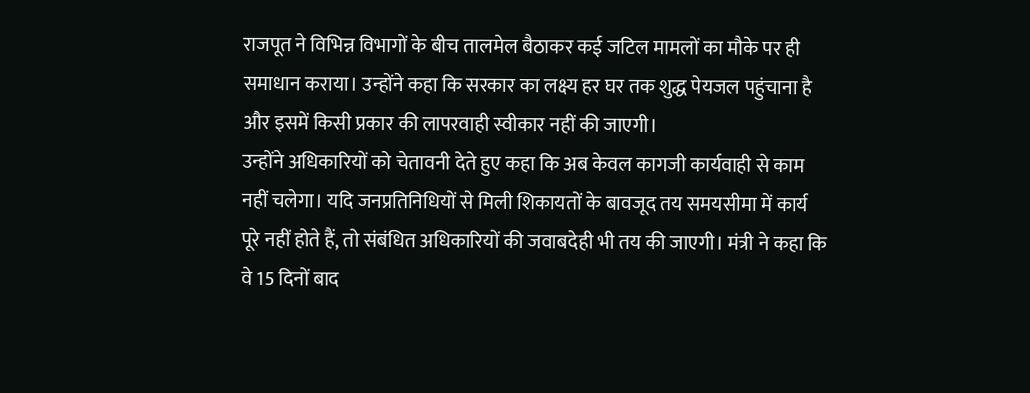राजपूत ने विभिन्न विभागों के बीच तालमेल बैठाकर कई जटिल मामलों का मौके पर ही समाधान कराया। उन्होंने कहा कि सरकार का लक्ष्य हर घर तक शुद्ध पेयजल पहुंचाना है और इसमें किसी प्रकार की लापरवाही स्वीकार नहीं की जाएगी।
उन्होंने अधिकारियों को चेतावनी देते हुए कहा कि अब केवल कागजी कार्यवाही से काम नहीं चलेगा। यदि जनप्रतिनिधियों से मिली शिकायतों के बावजूद तय समयसीमा में कार्य पूरे नहीं होते हैं, तो संबंधित अधिकारियों की जवाबदेही भी तय की जाएगी। मंत्री ने कहा कि वे 15 दिनों बाद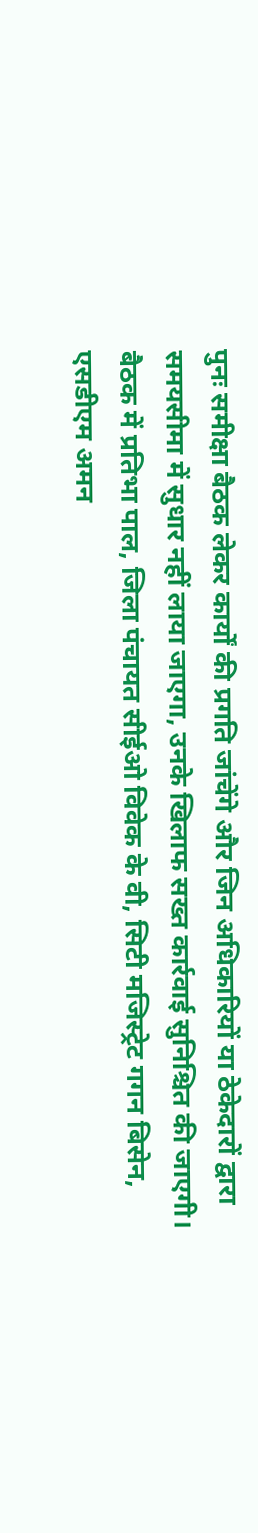पुनः समीक्षा बैठक लेकर कार्यों की प्रगति जांचेंगे और जिन अधिकारियों या ठेकेदारों द्वारा समयसीमा में सुधार नहीं लाया जाएगा, उनके खिलाफ सख्त कार्रवाई सुनिश्चित की जाएगी।
बैठक में प्रतिभा पाल, जिला पंचायत सीईओ विवेक के वी, सिटी मजिस्ट्रेट गगन बिसेन, एसडीएम अमन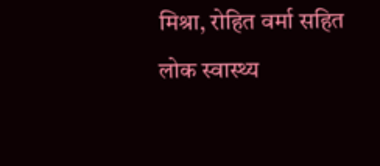मिश्रा, रोहित वर्मा सहित लोक स्वास्थ्य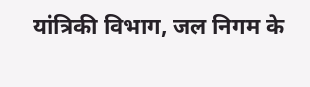यांत्रिकी विभाग, जल निगम के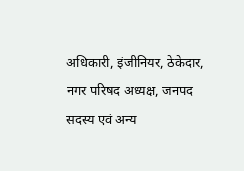अधिकारी, इंजीनियर, ठेकेदार, नगर परिषद अध्यक्ष, जनपद सदस्य एवं अन्य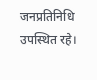जनप्रतिनिधि उपस्थित रहे।